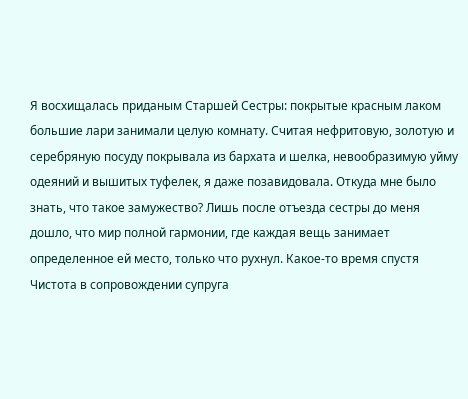Я восхищалась приданым Старшей Сестры: покрытые красным лаком большие лари занимали целую комнату. Считая нефритовую, золотую и серебряную посуду покрывала из бархата и шелка, невообразимую уйму одеяний и вышитых туфелек, я даже позавидовала. Откуда мне было знать, что такое замужество? Лишь после отъезда сестры до меня дошло, что мир полной гармонии, где каждая вещь занимает определенное ей место, только что рухнул. Какое-то время спустя Чистота в сопровождении супруга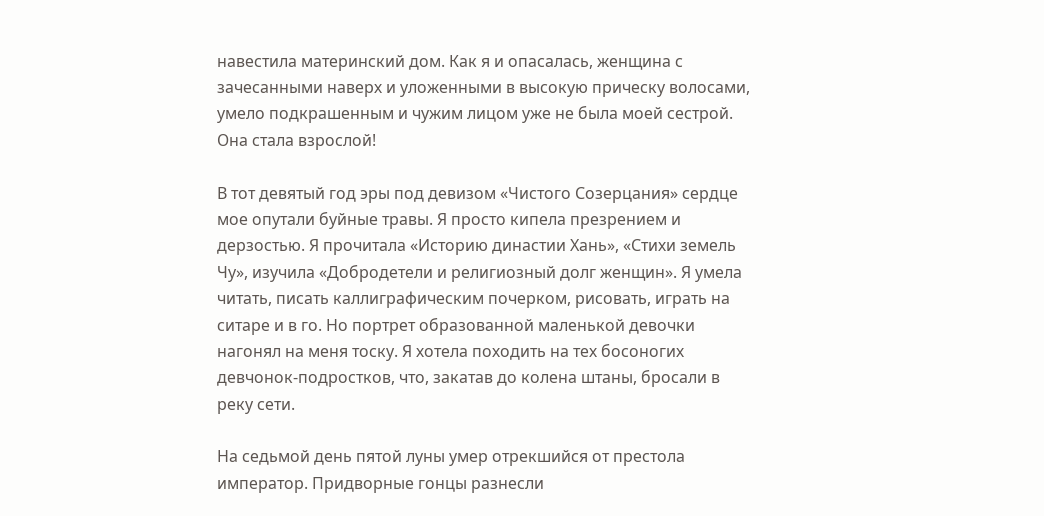навестила материнский дом. Как я и опасалась, женщина с зачесанными наверх и уложенными в высокую прическу волосами, умело подкрашенным и чужим лицом уже не была моей сестрой. Она стала взрослой!

В тот девятый год эры под девизом «Чистого Созерцания» сердце мое опутали буйные травы. Я просто кипела презрением и дерзостью. Я прочитала «Историю династии Хань», «Стихи земель Чу», изучила «Добродетели и религиозный долг женщин». Я умела читать, писать каллиграфическим почерком, рисовать, играть на ситаре и в го. Но портрет образованной маленькой девочки нагонял на меня тоску. Я хотела походить на тех босоногих девчонок-подростков, что, закатав до колена штаны, бросали в реку сети.

На седьмой день пятой луны умер отрекшийся от престола император. Придворные гонцы разнесли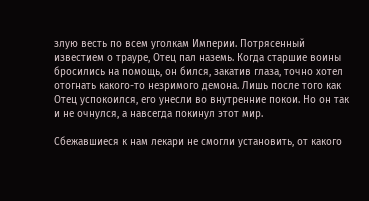злую весть по всем уголкам Империи. Потрясенный известием о трауре, Отец пал наземь. Когда старшие воины бросились на помощь, он бился, закатив глаза, точно хотел отогнать какого-то незримого демона. Лишь после того как Отец успокоился, его унесли во внутренние покои. Но он так и не очнулся, а навсегда покинул этот мир.

Сбежавшиеся к нам лекари не смогли установить, от какого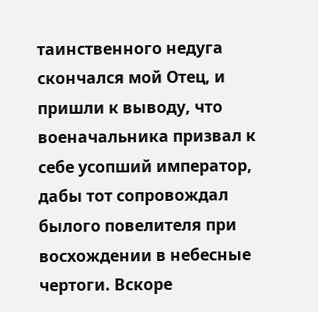таинственного недуга скончался мой Отец, и пришли к выводу, что военачальника призвал к себе усопший император, дабы тот сопровождал былого повелителя при восхождении в небесные чертоги. Вскоре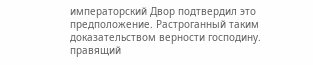императорский Двор подтвердил это предположение. Растроганный таким доказательством верности господину. правящий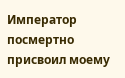Император посмертно присвоил моему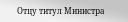Отцу титул Министра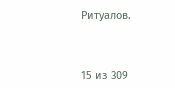Ритуалов.



15 из 309